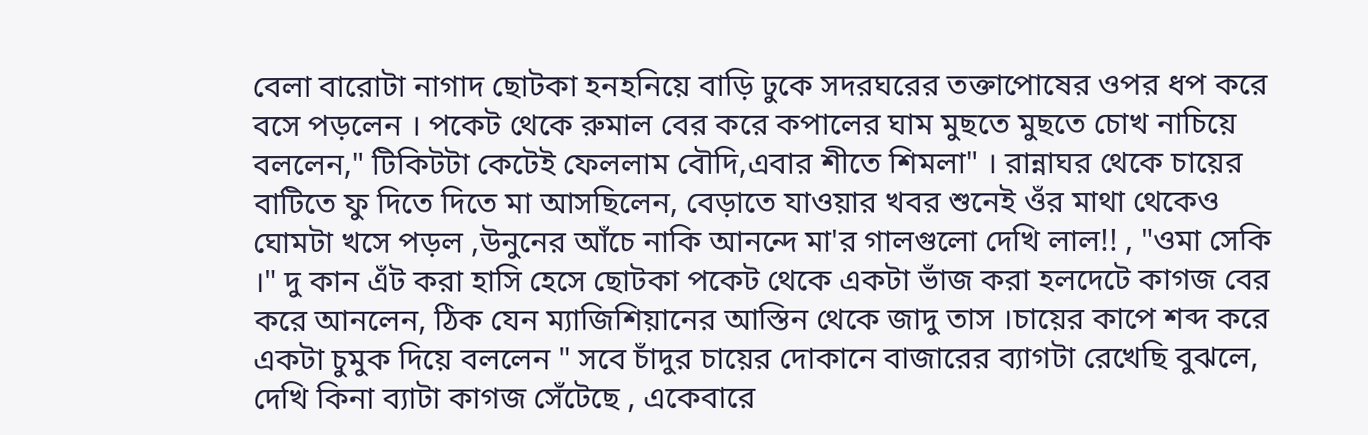বেলা বারোটা নাগাদ ছোটকা হনহনিয়ে বাড়ি ঢুকে সদরঘরের তক্তাপোষের ওপর ধপ করে বসে পড়লেন । পকেট থেকে রুমাল বের করে কপালের ঘাম মুছতে মুছতে চোখ নাচিয়ে বললেন," টিকিটটা কেটেই ফেললাম বৌদি,এবার শীতে শিমলা" । রান্নাঘর থেকে চায়ের বাটিতে ফু দিতে দিতে মা আসছিলেন, বেড়াতে যাওয়ার খবর শুনেই ওঁর মাথা থেকেও ঘোমটা খসে পড়ল ,উনুনের আঁচে নাকি আনন্দে মা'র গালগুলো দেখি লাল!! , "ওমা সেকি ।" দু কান এঁট করা হাসি হেসে ছোটকা পকেট থেকে একটা ভাঁজ করা হলদেটে কাগজ বের করে আনলেন, ঠিক যেন ম্যাজিশিয়ানের আস্তিন থেকে জাদু তাস ।চায়ের কাপে শব্দ করে একটা চুমুক দিয়ে বললেন " সবে চাঁদুর চায়ের দোকানে বাজারের ব্যাগটা রেখেছি বুঝলে, দেখি কিনা ব্যাটা কাগজ সেঁটেছে , একেবারে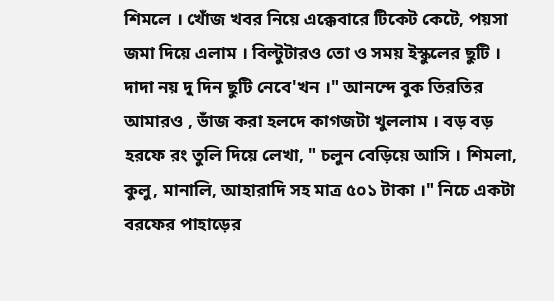শিমলে । খোঁজ খবর নিয়ে এক্কেবারে টিকেট কেটে, পয়সা জমা দিয়ে এলাম । বিল্টুটারও তো ও সময় ইস্কুলের ছুটি । দাদা নয় দু দিন ছুটি নেবে'খন ।" আনন্দে বুক তিরতির আমারও , ভাঁজ করা হলদে কাগজটা খুললাম । বড় বড় হরফে রং তুলি দিয়ে লেখা, " চলুন বেড়িয়ে আসি । শিমলা, কুলু, মানালি, আহারাদি সহ মাত্র ৫০১ টাকা ।" নিচে একটা বরফের পাহাড়ের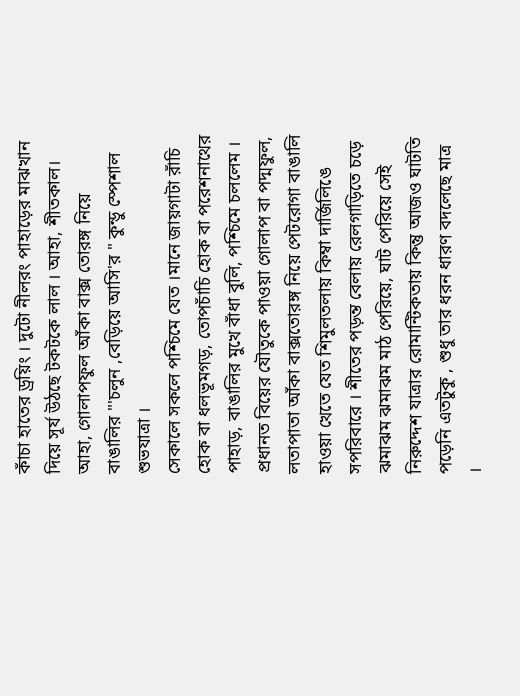কাঁচা হাতের ড্রয়িং । দুটো নীলরং পাহাড়ের মাঝখান দিয়ে সূর্য উঠছে টকটকে লাল । আহা, শীতকাল। আহা, গোলাপফুল আঁকা বাক্স তোরঙ্গ নিয়ে বাঙালির "'চলুন ,বেড়িয়ে আসি'র " কুন্ডু স্পেশাল শুভযাত্রা ।
সেকালে সকলে পশ্চিমে যেত ।মানে জায়গাটা রাঁচি হোক বা ধলভূমগড়, তোপচাঁচি হোক বা পরেশনাথের পাহাড়, বাঙালির মুখে বাঁধা বুলি, পশ্চিমে চললেম । প্রধানত বিয়ের যৌতুকে পাওয়া গোলাপ বা পদ্মফুল, লতাপাতা আঁকা বাক্সতোরঙ্গ নিয়ে পেটরোগা বাঙালি হাওয়া খেতে যেত শিমুলতলায় কিম্বা দার্জিলিঙে সপরিবারে । শীতের পড়ন্ত বেলায় রেলগাড়িতে চড়ে ঝমাঝম ঝমাঝম মাঠ পেরিয়ে, ঘাট পেরিয়ে সেই নিরুদ্দেশ যাত্রার রোমান্টিকতায় কিন্তু আজও ঘাটতি পড়েনি এতটুকু , শুধু তার ধরন ধারণ বদলেছে মাত্র ।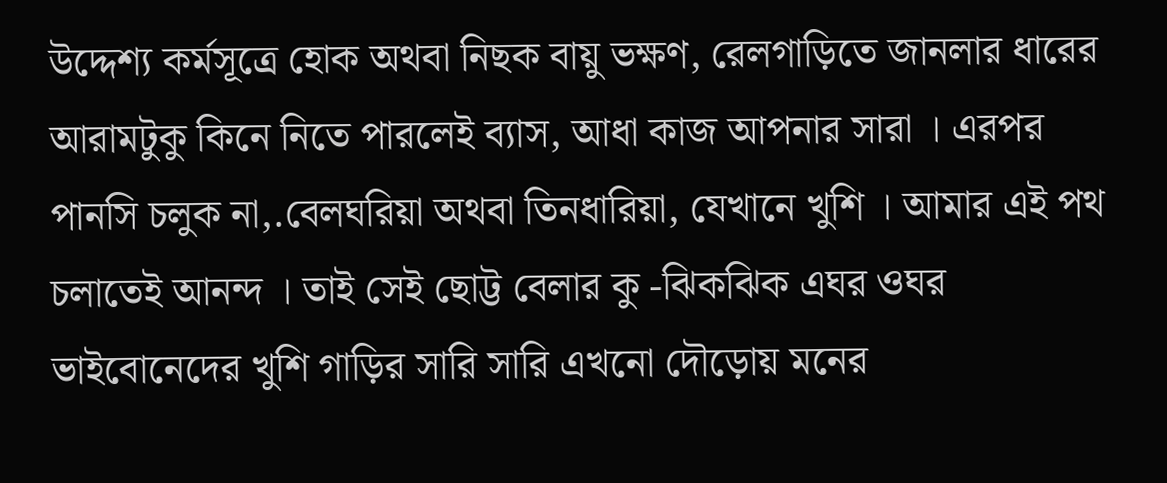উদ্দেশ্য কর্মসূত্রে হোক অথবা নিছক বায়ু ভক্ষণ, রেলগাড়িতে জানলার ধারের আরামটুকু কিনে নিতে পারলেই ব্যাস, আধা কাজ আপনার সারা । এরপর পানসি চলুক না,.বেলঘরিয়া অথবা তিনধারিয়া, যেখানে খুশি । আমার এই পথ চলাতেই আনন্দ । তাই সেই ছোট্ট বেলার কু -ঝিকঝিক এঘর ওঘর ভাইবোনেদের খুশি গাড়ির সারি সারি এখনো দৌড়োয় মনের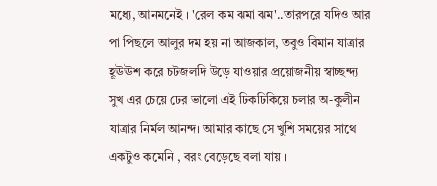মধ্যে, আনমনেই । 'রেল কম ঝমা ঝম'..তারপরে যদিও আর পা পিছলে আলুর দম হয় না আজকাল, তবুও বিমান যাত্রার হূঊঊশ করে চটজলদি উড়ে যাওয়ার প্রয়োজনীয় স্বাচ্ছন্দ্য সুখ এর চেয়ে ঢের ভালো এই ঢিকঢিকিয়ে চলার অ-কুলীন যাত্রার নির্মল আনন্দ। আমার কাছে সে খুশি সময়ের সাথে একটুও কমেনি , বরং বেড়েছে বলা যায় ।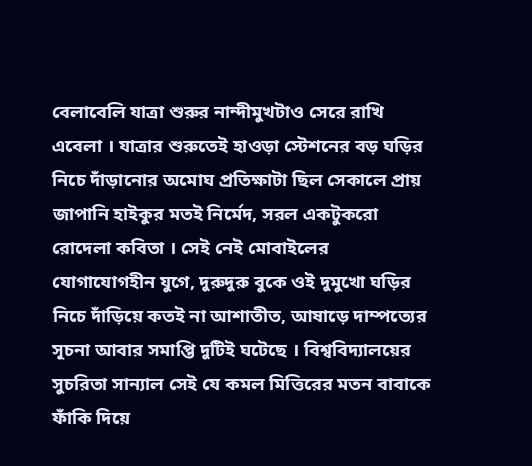বেলাবেলি যাত্রা শুরুর নান্দীমুখটাও সেরে রাখি এবেলা । যাত্রার শুরুতেই হাওড়া স্টেশনের বড় ঘড়ির নিচে দাঁড়ানোর অমোঘ প্রতিক্ষাটা ছিল সেকালে প্রায় জাপানি হাইকুর মতই নির্মেদ, সরল একটুকরো রোদেলা কবিতা । সেই নেই মোবাইলের যোগাযোগহীন যুগে, দুরুদুরু বুকে ওই দুমুখো ঘড়ির নিচে দাঁড়িয়ে কতই না আশাতীত, আষাড়ে দাম্পত্যের সূচনা আবার সমাপ্তি দুটিই ঘটেছে । বিশ্ববিদ্যালয়ের সুচরিতা সান্যাল সেই যে কমল মিত্তিরের মতন বাবাকে ফাঁকি দিয়ে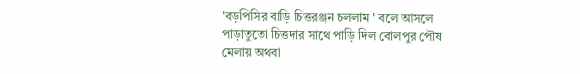'বড়পিসির বাড়ি চিত্তরঞ্জন চললাম ' বলে আসলে পাড়াতুতো চিত্তদার সাথে পাড়ি দিল বোলপুর পৌষ মেলায় অথবা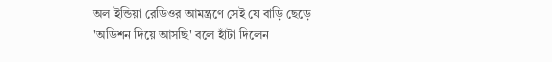অল ইন্ডিয়া রেডিওর আমন্ত্রণে সেই যে বাড়ি ছেড়ে 'অডিশন দিয়ে আসছি' বলে হাঁটা দিলেন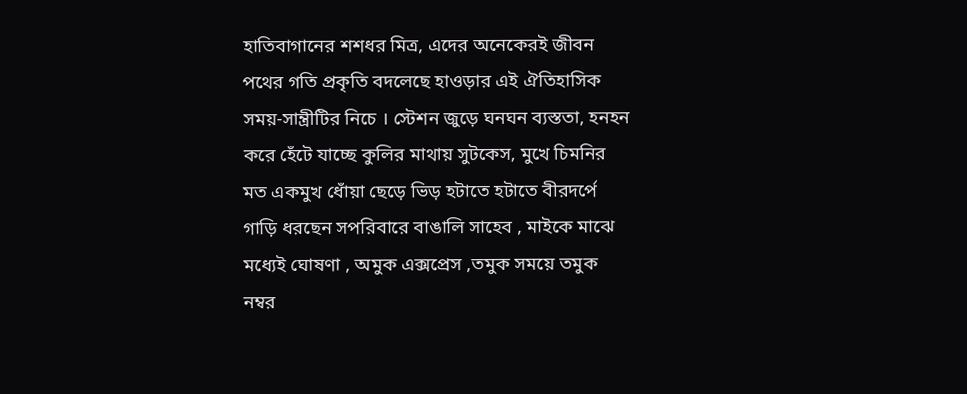হাতিবাগানের শশধর মিত্র, এদের অনেকেরই জীবন পথের গতি প্রকৃতি বদলেছে হাওড়ার এই ঐতিহাসিক সময়-সান্ত্রীটির নিচে । স্টেশন জুড়ে ঘনঘন ব্যস্ততা, হনহন করে হেঁটে যাচ্ছে কুলির মাথায় সুটকেস, মুখে চিমনির মত একমুখ ধোঁয়া ছেড়ে ভিড় হটাতে হটাতে বীরদর্পে গাড়ি ধরছেন সপরিবারে বাঙালি সাহেব , মাইকে মাঝে মধ্যেই ঘোষণা , অমুক এক্সপ্রেস ,তমুক সময়ে তমুক নম্বর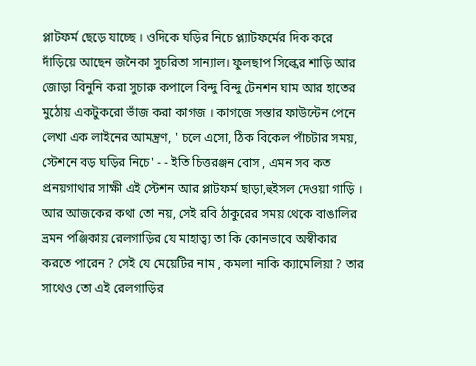প্লাটফর্ম ছেড়ে যাচ্ছে । ওদিকে ঘড়ির নিচে প্ল্যাটফর্মের দিক করে দাঁড়িয়ে আছেন জনৈকা সুচরিতা সান্যাল। ফুলছাপ সিল্কের শাড়ি আর জোড়া বিনুনি করা সুচারু কপালে বিন্দু বিন্দু টেনশন ঘাম আর হাতের মুঠোয় একটুকরো ভাঁজ করা কাগজ । কাগজে সস্তার ফাউন্টেন পেনে লেখা এক লাইনের আমন্ত্রণ, ' চলে এসো, ঠিক বিকেল পাঁচটার সময়, স্টেশনে বড় ঘড়ির নিচে' - - ইতি চিত্তরঞ্জন বোস , এমন সব কত প্রনয়গাথার সাক্ষী এই স্টেশন আর প্লাটফর্ম ছাড়া,হুইসল দেওয়া গাড়ি । আর আজকের কথা তো নয়, সেই রবি ঠাকুরের সময় থেকে বাঙালির ভ্রমন পঞ্জিকায় রেলগাড়ির যে মাহাত্ব্য তা কি কোনভাবে অস্বীকার করতে পারেন ? সেই যে মেয়েটির নাম , কমলা নাকি ক্যামেলিয়া ? তার সাথেও তো এই রেলগাড়ির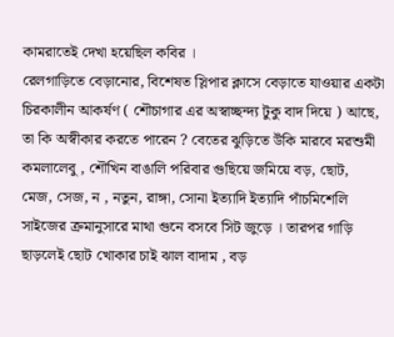কামরাতেই দেখা হয়েছিল কবির ।
রেলগাড়িতে বেড়ানোর, বিশেষত স্লিপার ক্লাসে বেড়াতে যাওয়ার একটা চিরকালীন আকর্ষণ ( শৌচাগার এর অস্বাচ্ছন্দ্য টুকু বাদ দিয়ে ) আছে, তা কি অস্বীকার করতে পারেন ? বেতের ঝুড়িতে উঁকি মারবে মরশুমী কমলালেবু , শৌখিন বাঙালি পরিবার গুছিয়ে জমিয়ে বড়, ছোট, মেজ, সেজ, ন , নতুন, রাঙ্গা, সোনা ইত্যাদি ইত্যাদি পাঁচমিশেলি সাইজের ক্রমানুসারে মাথা গুনে বসবে সিট জুড়ে । তারপর গাড়ি ছাড়লেই ছোট খোকার চাই ঝাল বাদাম , বড়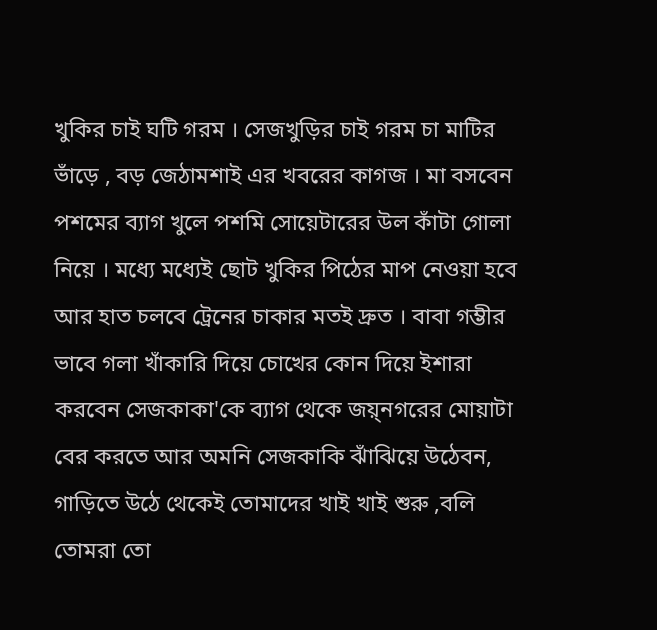খুকির চাই ঘটি গরম । সেজখুড়ির চাই গরম চা মাটির ভাঁড়ে , বড় জেঠামশাই এর খবরের কাগজ । মা বসবেন পশমের ব্যাগ খুলে পশমি সোয়েটারের উল কাঁটা গোলা নিয়ে । মধ্যে মধ্যেই ছোট খুকির পিঠের মাপ নেওয়া হবে আর হাত চলবে ট্রেনের চাকার মতই দ্রুত । বাবা গম্ভীর ভাবে গলা খাঁকারি দিয়ে চোখের কোন দিয়ে ইশারা করবেন সেজকাকা'কে ব্যাগ থেকে জয়্নগরের মোয়াটা বের করতে আর অমনি সেজকাকি ঝাঁঝিয়ে উঠেবন, গাড়িতে উঠে থেকেই তোমাদের খাই খাই শুরু ,বলি তোমরা তো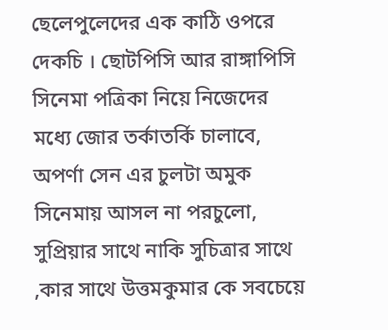ছেলেপুলেদের এক কাঠি ওপরে দেকচি । ছোটপিসি আর রাঙ্গাপিসি সিনেমা পত্রিকা নিয়ে নিজেদের মধ্যে জোর তর্কাতর্কি চালাবে, অপর্ণা সেন এর চুলটা অমুক সিনেমায় আসল না পরচুলো, সুপ্রিয়ার সাথে নাকি সুচিত্রার সাথে ,কার সাথে উত্তমকুমার কে সবচেয়ে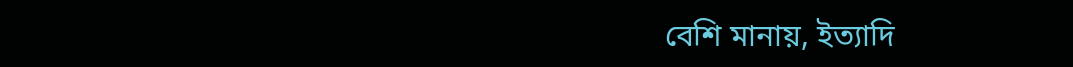বেশি মানায়, ইত্যাদি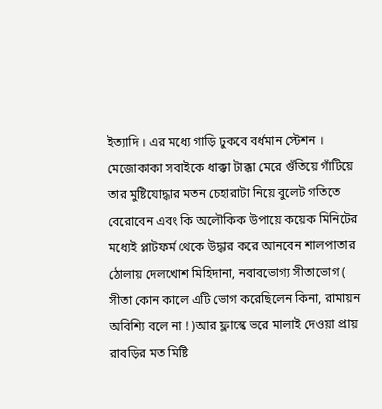ইত্যাদি । এর মধ্যে গাড়ি ঢুকবে বর্ধমান স্টেশন । মেজোকাকা সবাইকে ধাক্কা টাক্কা মেরে গুঁতিয়ে গাঁটিয়ে তার মুষ্টিযোদ্ধার মতন চেহারাটা নিয়ে বুলেট গতিতে বেরোবেন এবং কি অলৌকিক উপায়ে কয়েক মিনিটের মধ্যেই প্লাটফর্ম থেকে উদ্ধার করে আনবেন শালপাতার ঠোলায় দেলখোশ মিহিদানা, নবাবভোগ্য সীতাভোগ ( সীতা কোন কালে এটি ভোগ করেছিলেন কিনা, রামায়ন অবিশ্যি বলে না ! )আর ফ্লাস্কে ভরে মালাই দেওয়া প্রায় রাবড়ির মত মিষ্টি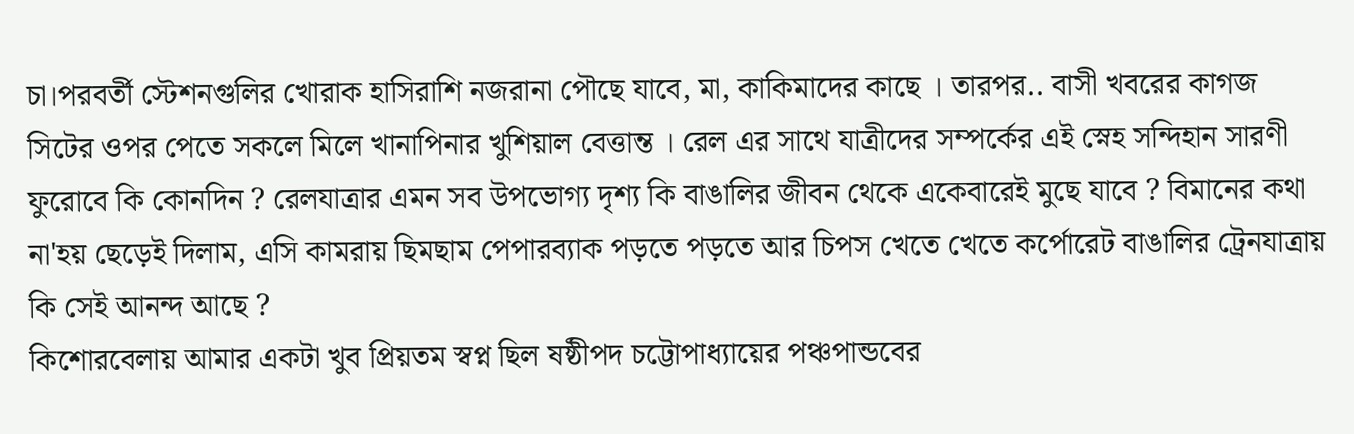চা।পরবর্তী স্টেশনগুলির খোরাক হাসিরাশি নজরানা পৌছে যাবে, মা, কাকিমাদের কাছে । তারপর.. বাসী খবরের কাগজ সিটের ওপর পেতে সকলে মিলে খানাপিনার খুশিয়াল বেত্তান্ত । রেল এর সাথে যাত্রীদের সম্পর্কের এই স্নেহ সন্দিহান সারণী ফুরোবে কি কোনদিন ? রেলযাত্রার এমন সব উপভোগ্য দৃশ্য কি বাঙালির জীবন থেকে একেবারেই মুছে যাবে ? বিমানের কথা না'হয় ছেড়েই দিলাম, এসি কামরায় ছিমছাম পেপারব্যাক পড়তে পড়তে আর চিপস খেতে খেতে কর্পোরেট বাঙালির ট্রেনযাত্রায় কি সেই আনন্দ আছে ?
কিশোরবেলায় আমার একটা খুব প্রিয়তম স্বপ্ন ছিল ষষ্ঠীপদ চট্টোপাধ্যায়ের পঞ্চপান্ডবের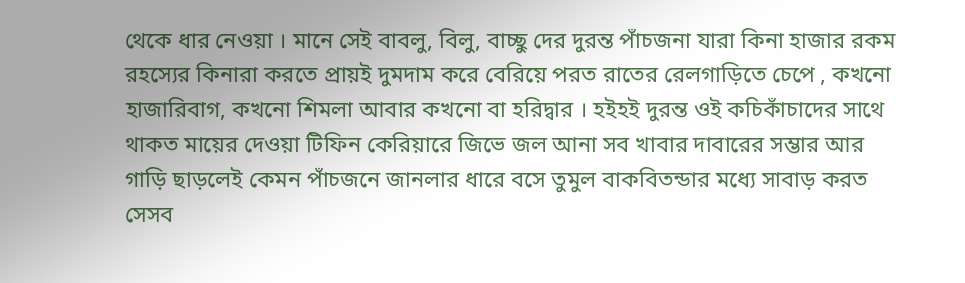থেকে ধার নেওয়া । মানে সেই বাবলু, বিলু, বাচ্ছু দের দুরন্ত পাঁচজনা যারা কিনা হাজার রকম রহস্যের কিনারা করতে প্রায়ই দুমদাম করে বেরিয়ে পরত রাতের রেলগাড়িতে চেপে , কখনো হাজারিবাগ, কখনো শিমলা আবার কখনো বা হরিদ্বার । হইহই দুরন্ত ওই কচিকাঁচাদের সাথে থাকত মায়ের দেওয়া টিফিন কেরিয়ারে জিভে জল আনা সব খাবার দাবারের সম্ভার আর গাড়ি ছাড়লেই কেমন পাঁচজনে জানলার ধারে বসে তুমুল বাকবিতন্ডার মধ্যে সাবাড় করত সেসব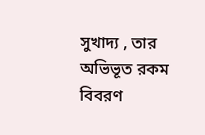সুখাদ্য , তার অভিভূত রকম বিবরণ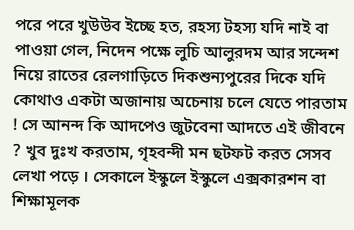পরে পরে খুউউব ইচ্ছে হত, রহস্য টহস্য যদি নাই বা পাওয়া গেল, নিদেন পক্ষে লুচি আলুরদম আর সন্দেশ নিয়ে রাতের রেলগাড়িতে দিকশুন্যপুরের দিকে যদি কোথাও একটা অজানায় অচেনায় চলে যেতে পারতাম ! সে আনন্দ কি আদপেও জুটবেনা আদতে এই জীবনে ? খুব দুঃখ করতাম, গৃহবন্দী মন ছটফট করত সেসব লেখা পড়ে । সেকালে ইস্কুলে ইস্কুলে এক্সকারশন বা শিক্ষামূলক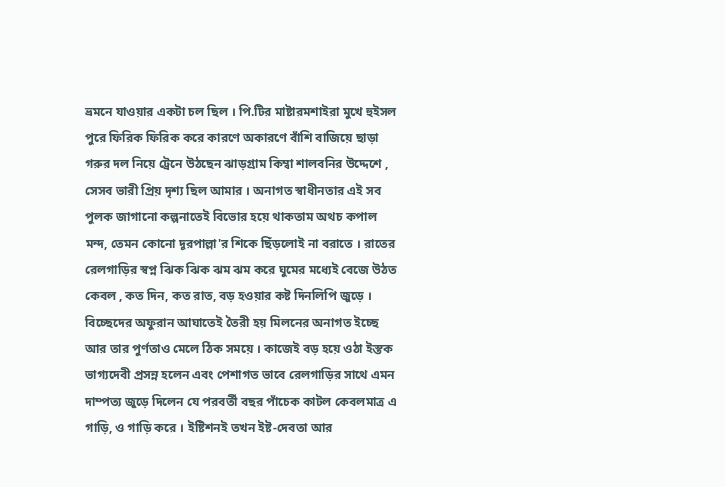ভ্রমনে যাওয়ার একটা চল ছিল । পি.টির মাষ্টারমশাইরা মুখে হুইসল পুরে ফিরিক ফিরিক করে কারণে অকারণে বাঁশি বাজিয়ে ছাড়া গরুর দল নিয়ে ট্রেনে উঠছেন ঝাড়গ্রাম কিম্বা শালবনির উদ্দেশে , সেসব ভারী প্রিয় দৃশ্য ছিল আমার । অনাগত স্বাধীনতার এই সব পুলক জাগানো কল্পনাতেই বিভোর হয়ে থাকতাম অথচ কপাল মন্দ, তেমন কোনো দূরপাল্লা'র শিকে ছিঁড়লোই না বরাতে । রাতের রেলগাড়ির স্বপ্ন ঝিক ঝিক ঝম ঝম করে ঘুমের মধ্যেই বেজে উঠত কেবল , কত দিন, কত রাত, বড় হওয়ার কষ্ট দিনলিপি জুড়ে ।
বিচ্ছেদের অফুরান আঘাতেই তৈরী হয় মিলনের অনাগত ইচ্ছে আর তার পুর্ণতাও মেলে ঠিক সময়ে । কাজেই বড় হয়ে ওঠা ইস্তক ভাগ্যদেবী প্রসন্ন হলেন এবং পেশাগত ভাবে রেলগাড়ির সাথে এমন দাম্পত্য জুড়ে দিলেন যে পরবর্তী বছর পাঁচেক কাটল কেবলমাত্র এ গাড়ি, ও গাড়ি করে । ইষ্টিশনই তখন ইষ্ট-দেবতা আর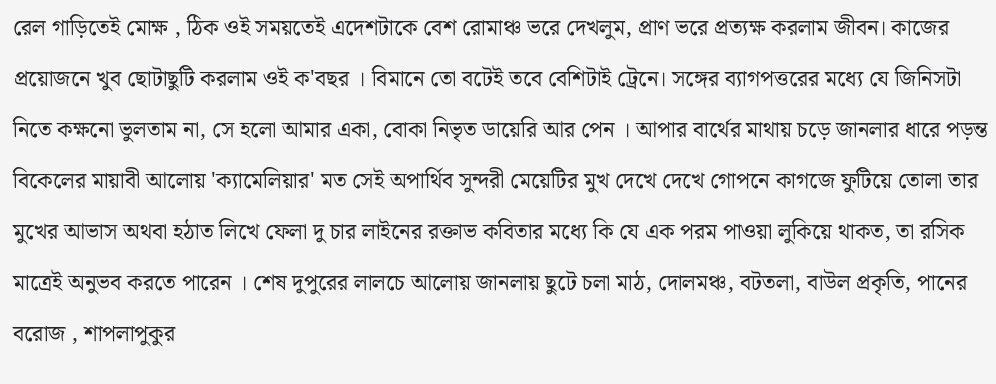রেল গাড়িতেই মোক্ষ , ঠিক ওই সময়তেই এদেশটাকে বেশ রোমাঞ্চ ভরে দেখলুম, প্রাণ ভরে প্রত্যক্ষ করলাম জীবন। কাজের প্রয়োজনে খুব ছোটাছুটি করলাম ওই ক'বছর । বিমানে তো বটেই তবে বেশিটাই ট্রেনে। সঙ্গের ব্যাগপত্তরের মধ্যে যে জিনিসটা নিতে কক্ষনো ভুলতাম না, সে হলো আমার একা, বোকা নিভৃত ডায়েরি আর পেন । আপার বার্থের মাথায় চড়ে জানলার ধারে পড়ন্ত বিকেলের মায়াবী আলোয় 'ক্যামেলিয়ার' মত সেই অপার্থিব সুন্দরী মেয়েটির মুখ দেখে দেখে গোপনে কাগজে ফুটিয়ে তোলা তার মুখের আভাস অথবা হঠাত লিখে ফেলা দু চার লাইনের রক্তাভ কবিতার মধ্যে কি যে এক পরম পাওয়া লুকিয়ে থাকত, তা রসিক মাত্রেই অনুভব করতে পারেন । শেষ দুপুরের লালচে আলোয় জানলায় ছুটে চলা মাঠ, দোলমঞ্চ, বটতলা, বাউল প্রকৃতি, পানের বরোজ , শাপলাপুকুর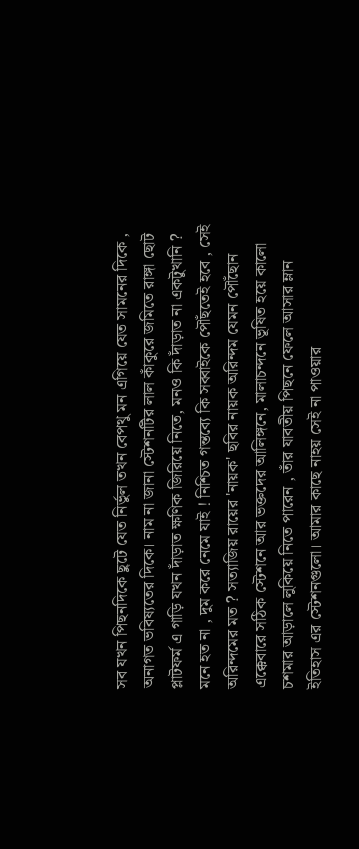সব যখন পিছনদিকে ছুটে যেত নির্ভুল তখন বেপথু মন এগিয়ে যেত সামনের দিকে , অনাগত ভবিষ্যতের দিকে। নাম না জানা স্টেশনটির লাল কাঁকুরে জমিতে রাঙ্গা ছোট প্লাটফর্ম এ গাড়ি যখন দাঁড়াত ক্ষণিক জিরিয়ে নিতে, মনও কি দাঁড়াত না একটুখানি ? মনে হত না , দুম করে নেমে যাই ! নিশ্চিত গন্তব্যে কি সব্বাইকে পৌঁছতেই হবে , সেই অরিন্দমের মত ? সত্যাজিয় রায়ের 'নায়ক' ছবির নায়ক অরিন্দম যেমন পৌঁছোন এক্কেবারে সঠিক স্টেশনে আর ভক্তদের আলিঙ্গনে, মালাচন্দনে ভূষিত হয়ে কালো চশমার আড়ালে লুকিয়ে নিতে পারেন , তাঁর যাবতীয় পিছনে ফেলে আসার ম্লান ইতিহাস এর স্টেশনগুলো। আমার কাছে নাহয় সেই না পাওয়ার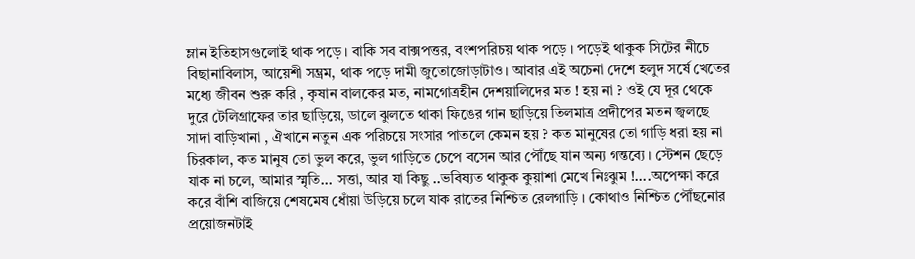ম্লান ইতিহাসগুলোই থাক পড়ে । বাকি সব বাক্সপত্তর, বংশপরিচয় থাক পড়ে । পড়েই থাকুক সিটের নীচে বিছানাবিলাস, আয়েশী সম্ভ্রম, থাক পড়ে দামী জুতোজোড়াটাও। আবার এই অচেনা দেশে হলুদ সর্ষে খেতের মধ্যে জীবন শুরু করি , কৃষান বালকের মত, নামগোত্রহীন দেশয়ালিদের মত ! হয় না ? ওই যে দূর থেকে দুরে টেলিগ্রাফের তার ছাড়িয়ে, ডালে ঝুলতে থাকা ফিঙের গান ছাড়িয়ে তিলমাত্র প্রদীপের মতন জ্বলছে সাদা বাড়িখানা , ঐখানে নতুন এক পরিচয়ে সংসার পাতলে কেমন হয় ? কত মানুষের তো গাড়ি ধরা হয় না চিরকাল, কত মানুষ তো ভুল করে, ভুল গাড়িতে চেপে বসেন আর পৌঁছে যান অন্য গন্তব্যে । স্টেশন ছেড়ে যাক না চলে, আমার স্মৃতি... সত্তা, আর যা কিছু ..ভবিষ্যত থাকুক কুয়াশা মেখে নিঃঝুম !....অপেক্ষা করে করে বাঁশি বাজিয়ে শেষমেষ ধোঁয়া উড়িয়ে চলে যাক রাতের নিশ্চিত রেলগাড়ি । কোথাও নিশ্চিত পৌঁছনোর প্রয়োজনটাই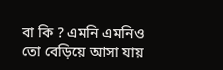বা কি ? এমনি এমনিও তো বেড়িয়ে আসা যায়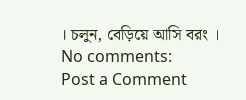। চলুন, বেড়িয়ে আসি বরং ।
No comments:
Post a Comment